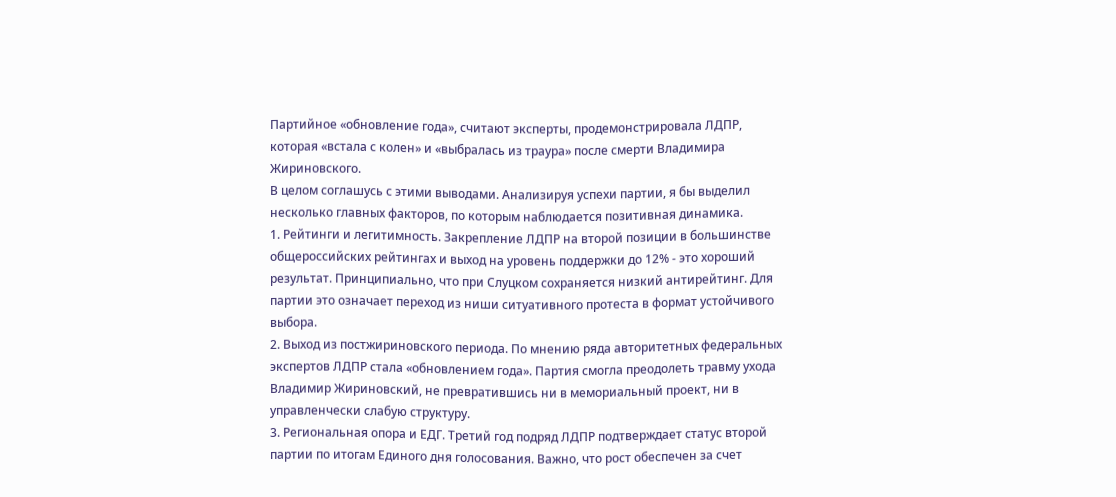Партийное «обновление года», считают эксперты, продемонстрировала ЛДПР, которая «встала с колен» и «выбралась из траура» после смерти Владимира Жириновского.
В целом соглашусь с этими выводами. Анализируя успехи партии, я бы выделил несколько главных факторов, по которым наблюдается позитивная динамика.
1. Рейтинги и легитимность. Закрепление ЛДПР на второй позиции в большинстве общероссийских рейтингах и выход на уровень поддержки до 12% - это хороший результат. Принципиально, что при Слуцком сохраняется низкий антирейтинг. Для партии это означает переход из ниши ситуативного протеста в формат устойчивого выбора.
2. Выход из постжириновского периода. По мнению ряда авторитетных федеральных экспертов ЛДПР стала «обновлением года». Партия смогла преодолеть травму ухода Владимир Жириновский, не превратившись ни в мемориальный проект, ни в управленчески слабую структуру.
3. Региональная опора и ЕДГ. Третий год подряд ЛДПР подтверждает статус второй партии по итогам Единого дня голосования. Важно, что рост обеспечен за счет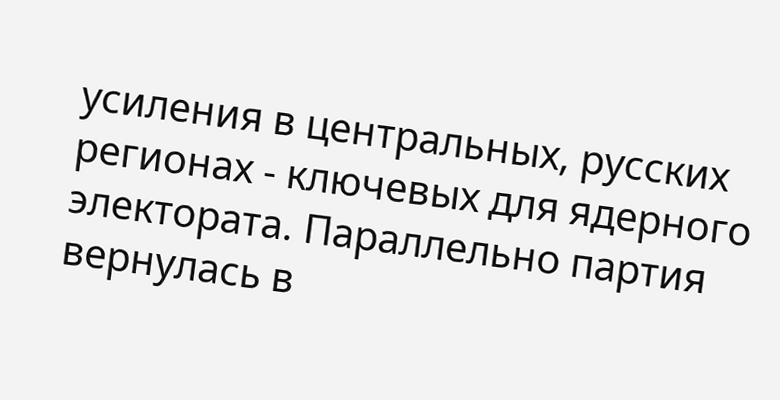усиления в центральных, русских регионах - ключевых для ядерного электората. Параллельно партия вернулась в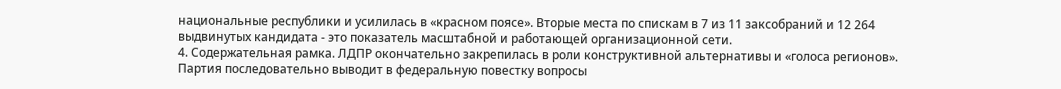национальные республики и усилилась в «красном поясе». Вторые места по спискам в 7 из 11 заксобраний и 12 264 выдвинутых кандидата - это показатель масштабной и работающей организационной сети.
4. Содержательная рамка. ЛДПР окончательно закрепилась в роли конструктивной альтернативы и «голоса регионов». Партия последовательно выводит в федеральную повестку вопросы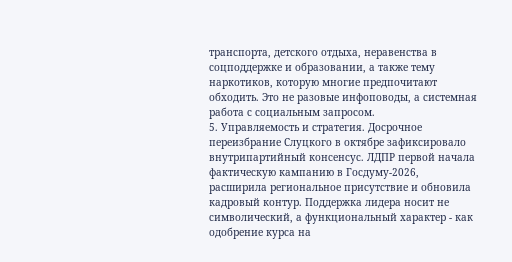транспорта, детского отдыха, неравенства в соцподдержке и образовании, а также тему наркотиков, которую многие предпочитают обходить. Это не разовые инфоповоды, а системная работа с социальным запросом.
5. Управляемость и стратегия. Досрочное переизбрание Слуцкого в октябре зафиксировало внутрипартийный консенсус. ЛДПР первой начала фактическую кампанию в Госдуму-2026, расширила региональное присутствие и обновила кадровый контур. Поддержка лидера носит не символический, а функциональный характер - как одобрение курса на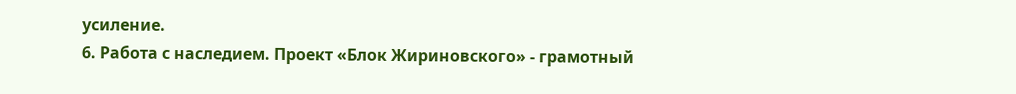усиление.
6. Работа с наследием. Проект «Блок Жириновского» - грамотный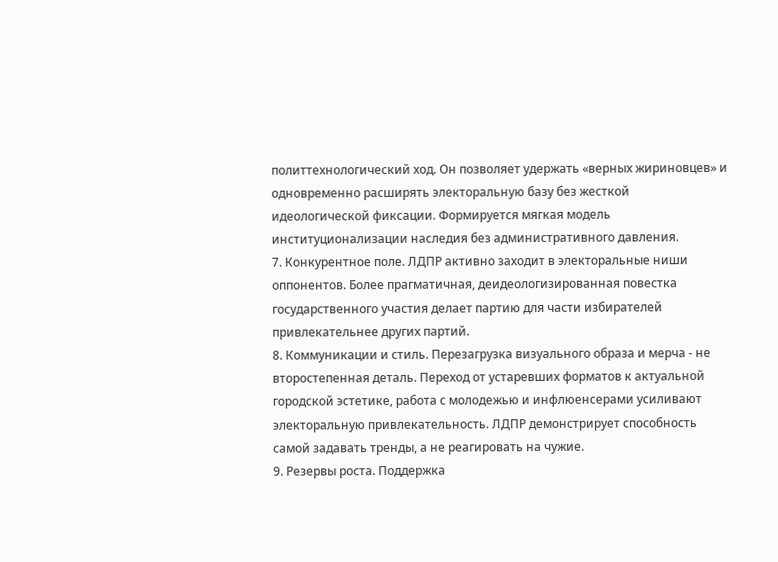политтехнологический ход. Он позволяет удержать «верных жириновцев» и одновременно расширять электоральную базу без жесткой идеологической фиксации. Формируется мягкая модель институционализации наследия без административного давления.
7. Конкурентное поле. ЛДПР активно заходит в электоральные ниши оппонентов. Более прагматичная, деидеологизированная повестка государственного участия делает партию для части избирателей привлекательнее других партий.
8. Коммуникации и стиль. Перезагрузка визуального образа и мерча - не второстепенная деталь. Переход от устаревших форматов к актуальной городской эстетике, работа с молодежью и инфлюенсерами усиливают электоральную привлекательность. ЛДПР демонстрирует способность самой задавать тренды, а не реагировать на чужие.
9. Резервы роста. Поддержка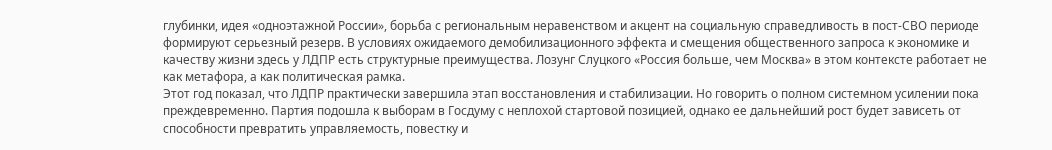глубинки, идея «одноэтажной России», борьба с региональным неравенством и акцент на социальную справедливость в пост-СВО периоде формируют серьезный резерв. В условиях ожидаемого демобилизационного эффекта и смещения общественного запроса к экономике и качеству жизни здесь у ЛДПР есть структурные преимущества. Лозунг Слуцкого «Россия больше, чем Москва» в этом контексте работает не как метафора, а как политическая рамка.
Этот год показал, что ЛДПР практически завершила этап восстановления и стабилизации. Но говорить о полном системном усилении пока преждевременно. Партия подошла к выборам в Госдуму с неплохой стартовой позицией, однако ее дальнейший рост будет зависеть от способности превратить управляемость, повестку и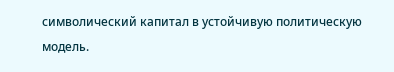символический капитал в устойчивую политическую модель.